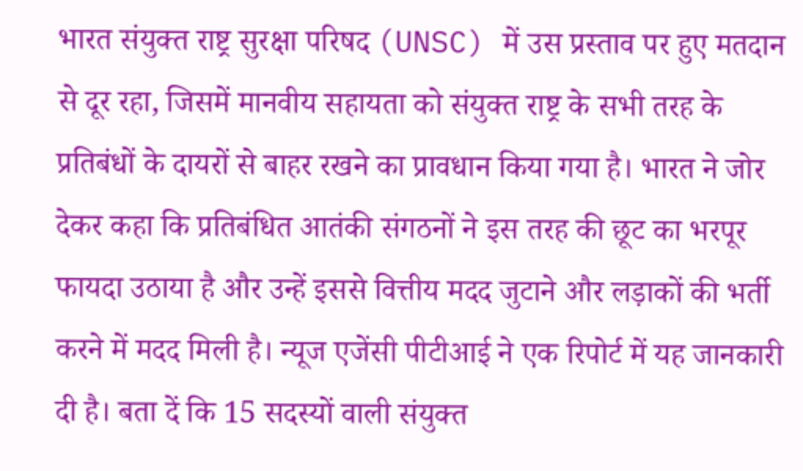भारत संयुक्त राष्ट्र सुरक्षा परिषद (UNSC) में उस प्रस्ताव पर हुए मतदान से दूर रहा, जिसमें मानवीय सहायता को संयुक्त राष्ट्र के सभी तरह के प्रतिबंधों के दायरों से बाहर रखने का प्रावधान किया गया है। भारत ने जोर देकर कहा कि प्रतिबंधित आतंकी संगठनों ने इस तरह की छूट का भरपूर फायदा उठाया है और उन्हें इससे वित्तीय मदद जुटाने और लड़ाकों की भर्ती करने में मदद मिली है। न्यूज एजेंसी पीटीआई ने एक रिपोर्ट में यह जानकारी दी है। बता दें कि 15 सदस्यों वाली संयुक्त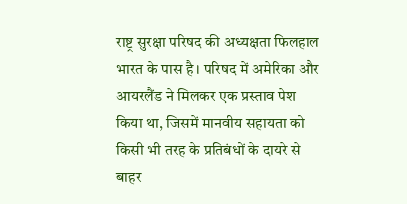राष्ट्र सुरक्षा परिषद की अध्यक्षता फिलहाल भारत के पास है। परिषद में अमेरिका और आयरलैंड ने मिलकर एक प्रस्ताव पेश किया था, जिसमें मानवीय सहायता को किसी भी तरह के प्रतिबंधों के दायरे से बाहर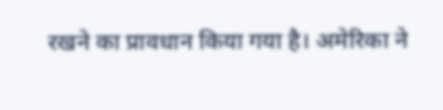रखने का प्रावधान किया गया है। अमेरिका ने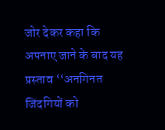जोर देकर कहा कि अपनाए जाने के बाद यह प्रस्ताव ‘‘अनगिनत जिंदगियों को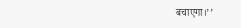बचाएगा।’’